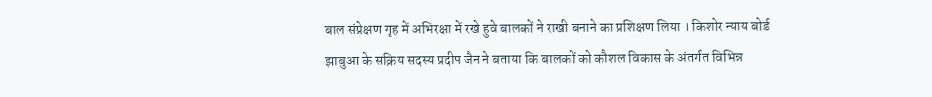बाल संप्रेक्षण गृह में अभिरक्षा में रखे हुवे बालकों ने राखी बनाने का प्रशिक्षण लिया । किशोर न्याय बोर्ड झाबुआ के सक्रिय सदस्य प्रदीप जैन ने बताया कि बालकों को कौशल विकास के अंतर्गत विभिन्न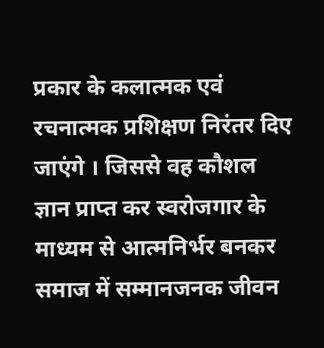प्रकार के कलात्मक एवं रचनात्मक प्रशिक्षण निरंतर दिए जाएंगे । जिससे वह कौशल ज्ञान प्राप्त कर स्वरोजगार के माध्यम से आत्मनिर्भर बनकर समाज में सम्मानजनक जीवन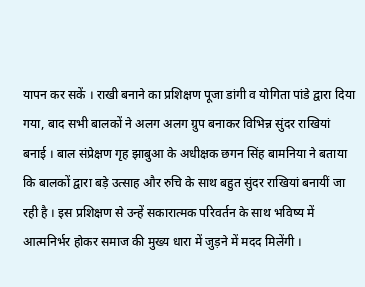यापन कर सकें । राखी बनाने का प्रशिक्षण पूजा डांगी व योगिता पांडे द्वारा दिया गया, बाद सभी बालकों ने अलग अलग ग्रुप बनाकर विभिन्न सुंदर राखियां बनाई । बाल संप्रेक्षण गृह झाबुआ के अधीक्षक छगन सिंह बामनिया ने बताया कि बालकों द्वारा बड़े उत्साह और रुचि के साथ बहुत सुंदर राखियां बनायीं जा रही है । इस प्रशिक्षण से उन्हें सकारात्मक परिवर्तन के साथ भविष्य में आत्मनिर्भर होकर समाज की मुख्य धारा में जुड़ने में मदद मिलेंगी ।